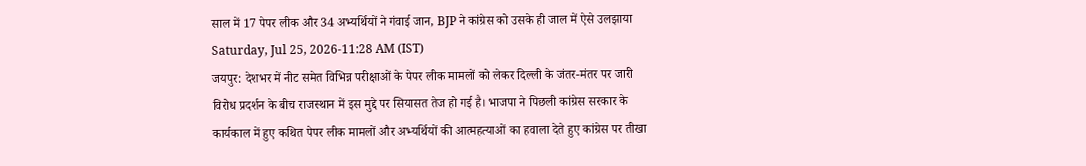साल में 17 पेपर लीक और 34 अभ्यर्थियों ने गंवाई जान, BJP ने कांग्रेस को उसके ही जाल में ऐसे उलझाया
Saturday, Jul 25, 2026-11:28 AM (IST)
जयपुर: देशभर में नीट समेत विभिन्न परीक्षाओं के पेपर लीक मामलों को लेकर दिल्ली के जंतर-मंतर पर जारी विरोध प्रदर्शन के बीच राजस्थान में इस मुद्दे पर सियासत तेज हो गई है। भाजपा ने पिछली कांग्रेस सरकार के कार्यकाल में हुए कथित पेपर लीक मामलों और अभ्यर्थियों की आत्महत्याओं का हवाला देते हुए कांग्रेस पर तीखा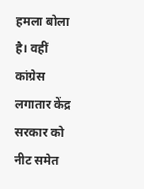हमला बोला है। वहीं कांग्रेस लगातार केंद्र सरकार को नीट समेत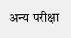अन्य परीक्षा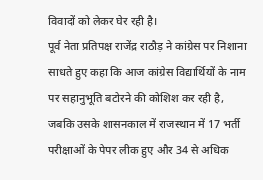विवादों को लेकर घेर रही है।
पूर्व नेता प्रतिपक्ष राजेंद्र राठौड़ ने कांग्रेस पर निशाना साधते हुए कहा कि आज कांग्रेस विद्यार्थियों के नाम पर सहानुभूति बटोरने की कोशिश कर रही है, जबकि उसके शासनकाल में राजस्थान में 17 भर्ती परीक्षाओं के पेपर लीक हुए और 34 से अधिक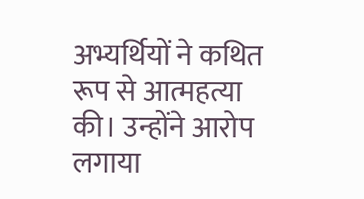अभ्यर्थियों ने कथित रूप से आत्महत्या की। उन्होंने आरोप लगाया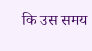कि उस समय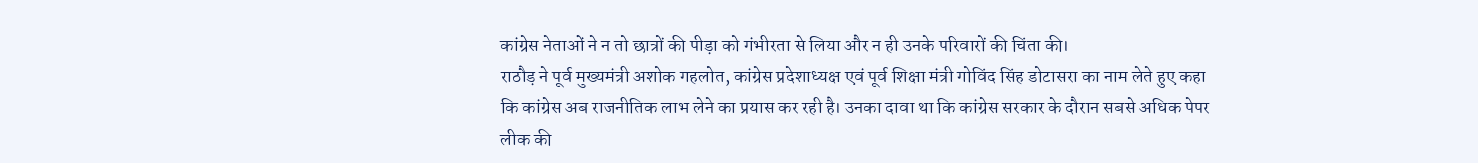कांग्रेस नेताओं ने न तो छात्रों की पीड़ा को गंभीरता से लिया और न ही उनके परिवारों की चिंता की।
राठौड़ ने पूर्व मुख्यमंत्री अशोक गहलोत, कांग्रेस प्रदेशाध्यक्ष एवं पूर्व शिक्षा मंत्री गोविंद सिंह डोटासरा का नाम लेते हुए कहा कि कांग्रेस अब राजनीतिक लाभ लेने का प्रयास कर रही है। उनका दावा था कि कांग्रेस सरकार के दौरान सबसे अधिक पेपर लीक की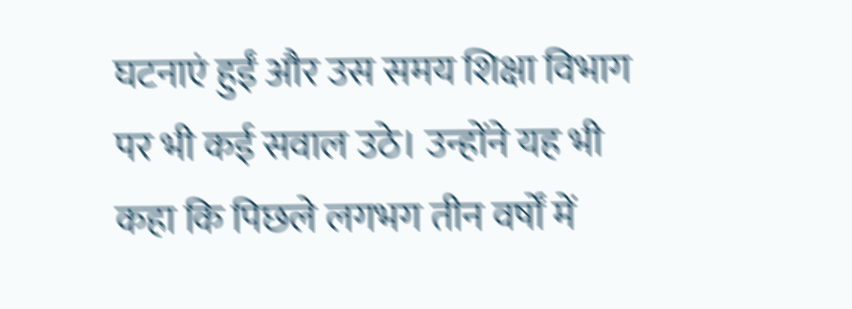घटनाएं हुईं और उस समय शिक्षा विभाग पर भी कई सवाल उठे। उन्होंने यह भी कहा कि पिछले लगभग तीन वर्षों में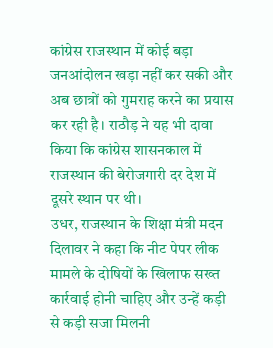कांग्रेस राजस्थान में कोई बड़ा जनआंदोलन खड़ा नहीं कर सकी और अब छात्रों को गुमराह करने का प्रयास कर रही है। राठौड़ ने यह भी दावा किया कि कांग्रेस शासनकाल में राजस्थान की बेरोजगारी दर देश में दूसरे स्थान पर थी।
उधर, राजस्थान के शिक्षा मंत्री मदन दिलावर ने कहा कि नीट पेपर लीक मामले के दोषियों के खिलाफ सख्त कार्रवाई होनी चाहिए और उन्हें कड़ी से कड़ी सजा मिलनी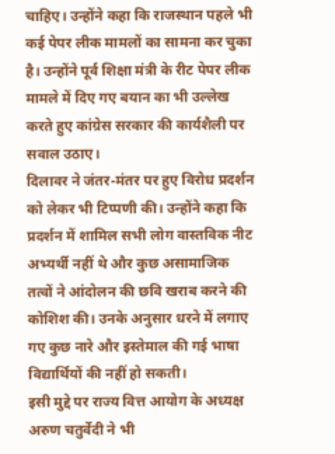चाहिए। उन्होंने कहा कि राजस्थान पहले भी कई पेपर लीक मामलों का सामना कर चुका है। उन्होंने पूर्व शिक्षा मंत्री के रीट पेपर लीक मामले में दिए गए बयान का भी उल्लेख करते हुए कांग्रेस सरकार की कार्यशैली पर सवाल उठाए।
दिलावर ने जंतर-मंतर पर हुए विरोध प्रदर्शन को लेकर भी टिप्पणी की। उन्होंने कहा कि प्रदर्शन में शामिल सभी लोग वास्तविक नीट अभ्यर्थी नहीं थे और कुछ असामाजिक तत्वों ने आंदोलन की छवि खराब करने की कोशिश की। उनके अनुसार धरने में लगाए गए कुछ नारे और इस्तेमाल की गई भाषा विद्यार्थियों की नहीं हो सकती।
इसी मुद्दे पर राज्य वित्त आयोग के अध्यक्ष अरुण चतुर्वेदी ने भी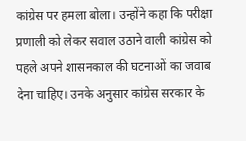कांग्रेस पर हमला बोला। उन्होंने कहा कि परीक्षा प्रणाली को लेकर सवाल उठाने वाली कांग्रेस को पहले अपने शासनकाल की घटनाओं का जवाब देना चाहिए। उनके अनुसार कांग्रेस सरकार के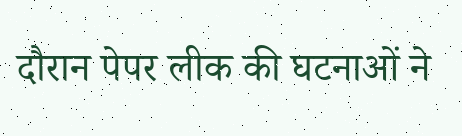दौरान पेपर लीक की घटनाओं ने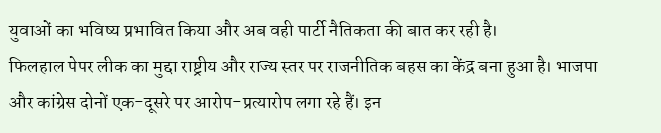युवाओं का भविष्य प्रभावित किया और अब वही पार्टी नैतिकता की बात कर रही है।
फिलहाल पेपर लीक का मुद्दा राष्ट्रीय और राज्य स्तर पर राजनीतिक बहस का केंद्र बना हुआ है। भाजपा और कांग्रेस दोनों एक-दूसरे पर आरोप-प्रत्यारोप लगा रहे हैं। इन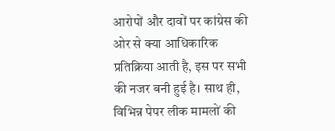आरोपों और दावों पर कांग्रेस की ओर से क्या आधिकारिक प्रतिक्रिया आती है, इस पर सभी की नजर बनी हुई है। साथ ही, विभिन्न पेपर लीक मामलों की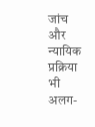जांच और न्यायिक प्रक्रिया भी अलग-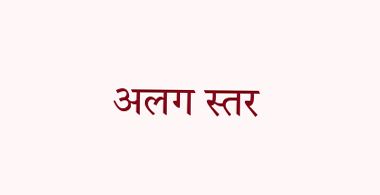अलग स्तर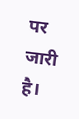पर जारी है।